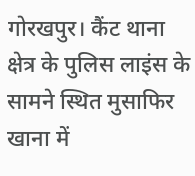गोरखपुर। कैंट थाना क्षेत्र के पुलिस लाइंस के सामने स्थित मुसाफिर खाना में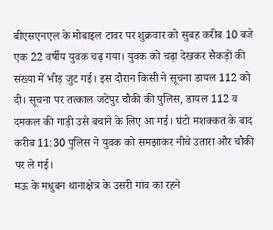बीएसएनएल के मोबाइल टावर पर शुक्रवार को सुबह करीब 10 बजे एक 22 वर्षीय युवक चढ़ गया। युवक को चढ़ा देखकर सैकड़ों की संख्या में भीड़ जुट गई। इस दौरान किसी ने सूचना डायल 112 को दी। सूचना पर तत्काल जटेपुर चौकी की पुलिस, डायल 112 व दमकल की गाड़ी उसे बचाने के लिए आ गई। घंटो मशक्कत के बाद करीब 11:30 पुलिस ने युवक को समझाकर नीचे उतारा और चौकी पर ले गई।
मऊ के मधुबन थानाक्षेत्र के उसरी गांव का रहने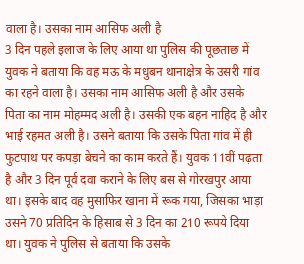वाला है। उसका नाम आसिफ अली है
3 दिन पहले इलाज के लिए आया था पुलिस की पूछताछ में युवक ने बताया कि वह मऊ के मधुबन थानाक्षेत्र के उसरी गांव का रहने वाला है। उसका नाम आसिफ अली है और उसके पिता का नाम मोहम्मद अली है। उसकी एक बहन नाहिद है और भाई रहमत अली है। उसने बताया कि उसके पिता गांव में ही फुटपाथ पर कपड़ा बेचने का काम करते हैं। युवक 11वीं पढ़ता है और 3 दिन पूर्व दवा कराने के लिए बस से गोरखपुर आया था। इसके बाद वह मुसाफिर खाना में रूक गया, जिसका भाड़ा उसने 70 प्रतिदिन के हिसाब से 3 दिन का 210 रूपये दिया था। युवक ने पुलिस से बताया कि उसके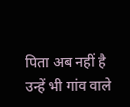पिता अब नहीं है उन्हें भी गांव वाले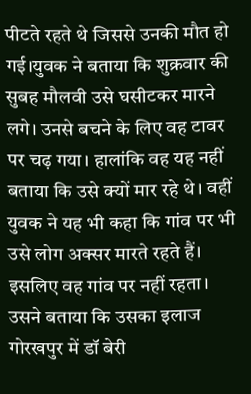पीटते रहते थे जिससे उनकी मौत हो गई।युवक ने बताया कि शुक्रवार की सुबह मौलवी उसे घसीटकर मारने लगे। उनसे बचने के लिए वह टावर पर चढ़ गया। हालांकि वह यह नहीं बताया कि उसे क्यों मार रहे थे। वहीं युवक ने यह भी कहा कि गांव पर भी उसे लोग अक्सर मारते रहते हैं। इसलिए वह गांव पर नहीं रहता। उसने बताया कि उसका इलाज गोरखपुर में डॉ बेरी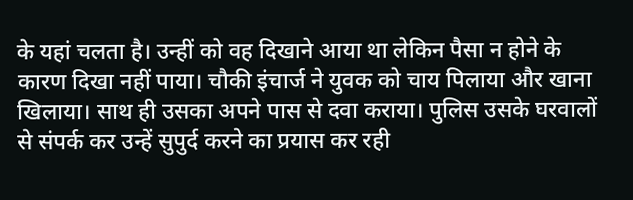के यहां चलता है। उन्हीं को वह दिखाने आया था लेकिन पैसा न होने के कारण दिखा नहीं पाया। चौकी इंचार्ज ने युवक को चाय पिलाया और खाना खिलाया। साथ ही उसका अपने पास से दवा कराया। पुलिस उसके घरवालों से संपर्क कर उन्हें सुपुर्द करने का प्रयास कर रही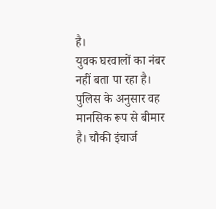है।
युवक घरवालों का नंबर नहीं बता पा रहा है। पुलिस के अनुसार वह मानसिक रूप से बीमार है। चौकी इंचार्ज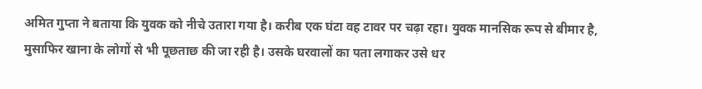अमित गुप्ता ने बताया कि युवक को नीचे उतारा गया है। करीब एक घंटा वह टावर पर चढ़ा रहा। युवक मानसिक रूप से बीमार है, मुसाफिर खाना के लोगों से भी पूछताछ की जा रही है। उसके घरवालों का पता लगाकर उसे धर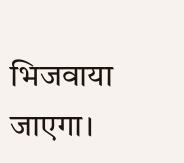भिजवाया जाएगा।